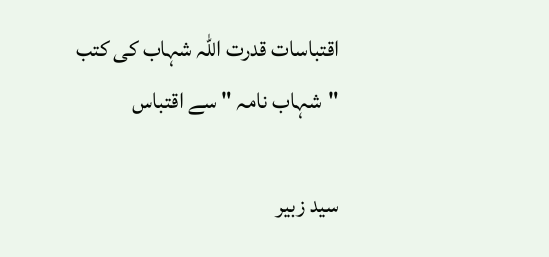اقتباسات قدرت اللہ شہاب کی کتب "شہاب نامہ " سے اقتباس

سید زبیر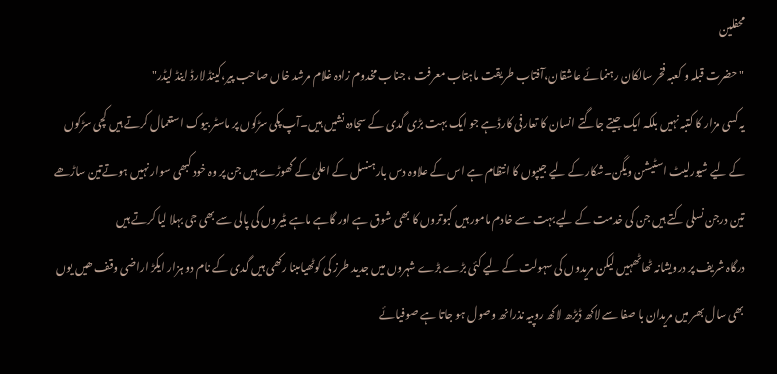محفلین
" حضرت قبلہ و کعبہ فخر سالکان رہنمائے عاشقان،آفتاب طریقت ماہتاب معرفت ، جناب مخدوم زادہ غلام مرشد خاں صاحب پیر،کینڈ لارڈ اینڈ لیڈر"
یہ کسی مزار کا کتبہ نہیں بلکہ ایک جیتے جاگتے انسان کا تعارفی کارڈہے جو ایک بہت بڑی گدی کے سجادہ نشیں ہیں۔آپ پکی سڑکوں پر ماسٹر بیوک استعمال کرتے ہیں کچی سڑکوں کے لیے شیورلیٹ اسٹیشن ویگن۔شکار کے لیے جیپوں کا انتظام ہے اس کے علاوہ دس بارہنسل کے اعلیٰ کے گھوڑے ہیں جن پر وہ خود کبھی سوار نہیں ہوتےتین ساڑھے تین درجن نسلی کتے ہیں جن کی خدمت کے لیے بہت سے خادم مامور ہیں کبوتروں کا بھی شوق ہے اور گاہے ماہے بٹیروں کی پالی سے بھی جی بہلا لیا کرتے ہیں
درگاہ شریف پر درویشانہ ٹھاٹھہیں لیکن مریدوں کی سہولت کے لیے کئی بڑے بڑے شہروں میں جدید طرز کی کوٹھیاںبنا رکھی ہیں گدی کے نام دو ہزار ایکڑ اراضی وقف ھیں یوں بھی سال بھر میں مریدان با صفا سے لاکھ ڈیڑھ لاکھ روپیہ نذرانھ وصول ہو جاتا ہے صوفیائے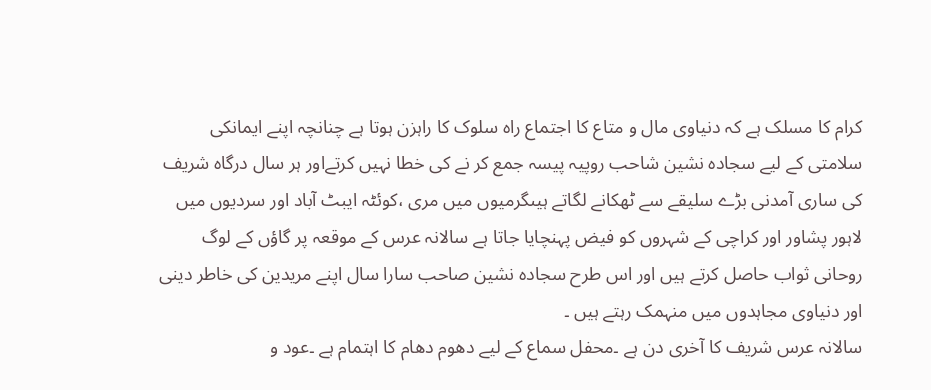کرام کا مسلک ہے کہ دنیاوی مال و متاع کا اجتماع راہ سلوک کا راہزن ہوتا ہے چنانچہ اپنے ایمانکی سلامتی کے لیے سجادہ نشین شاحب روپیہ پیسہ جمع کر نے کی خطا نہیں کرتےاور ہر سال درگاہ شریف کی ساری آمدنی بڑے سلیقے سے ٹھکانے لگاتے ہیںگرمیوں میں مری ،کوئٹہ ایبٹ آباد اور سردیوں میں لاہور پشاور اور کراچی کے شہروں کو فیض پہنچایا جاتا ہے سالانہ عرس کے موقعہ پر گاؤں کے لوگ روحانی ثواب حاصل کرتے ہیں اور اس طرح سجادہ نشین صاحب سارا سال اپنے مریدین کی خاطر دینی اور دنیاوی مجاہدوں میں منہمک رہتے ہیں ۔
سالانہ عرس شریف کا آخری دن ہے ۔محفل سماع کے لیے دھوم دھام کا اہتمام ہے ۔عود و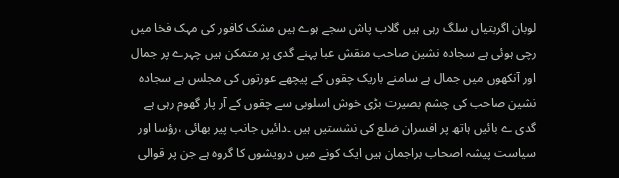لوبان اگربتیاں سلگ رہی ہیں گلاب پاش سجے ہوے ہیں مشک کافور کی مہک فخا میں رچی ہوئی ہے سجادہ نشین صاحب منقش عبا پہنے گدی پر متمکن ہیں چہرے پر جمال اور آنکھوں میں جمال ہے سامنے باریک چقوں کے پیچھے عورتوں کی مجلس ہے سجادہ نشین صاحب کی چشم بصیرت بڑی خوش اسلوبی سے چقوں کے آر پار گھوم رہی ہے گدی ے بائیں ہاتھ پر افسران ضلع کی نشستیں ہیں ۔دائیں جانب پیر بھائی ،رؤسا اور سیاست پیشہ اصحاب براجمان ہیں ایک کونے میں درویشوں کا گروہ ہے جن پر قوالی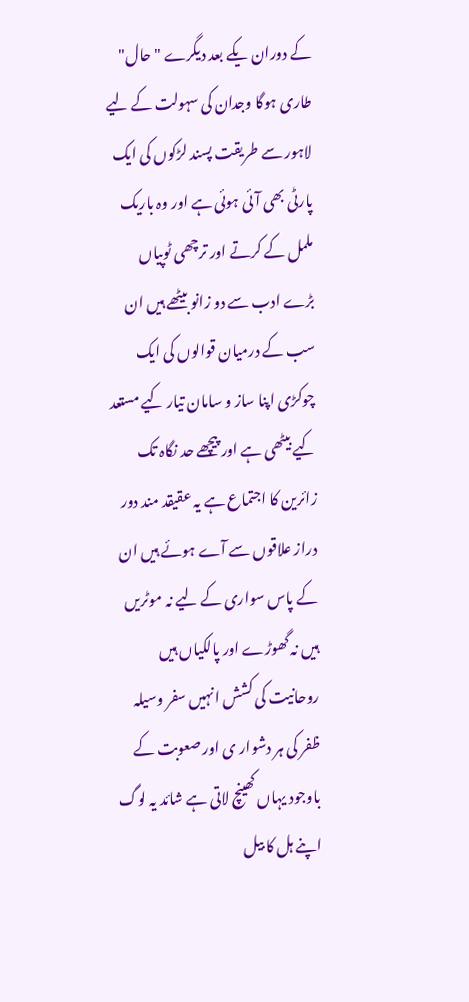کے دوران یکے بعد دیگرے "حال" طاری ہوگا وجدان کی سہولت کے لیے لاہور سے طریقت پسند لڑکوں کی ایک پارٹی بھی آئی ہوئی ہے اور وہ باریک ململ کے کرتے اور ترچھی ٹوپیاں بڑے ادب سے دو زانو بیٹھے ہیں ان سب کے درمیان قوالوں کی ایک چوکڑی اپنا ساز و سامان تیار کیے مستعد کیے بیٹھی ہے اور پیچھے حد نگاہ تک زائرین کا اجتماع ہے یہ عقیقد مند دور دراز علاقوں سے آے ہوئے ہیں ان کے پاس سواری کے لیے نہ موٹریں ہیں نہ گھوڑے اور پالکیاں ہیں روحانیت کی کشش انہیں سفر وسیلہ ظفر کی ہر دشوار ی اور صعوبت کے باوجود یہاں کھینچ لاتی ہے شائد یہ لوگ اپنے ہل کا بیل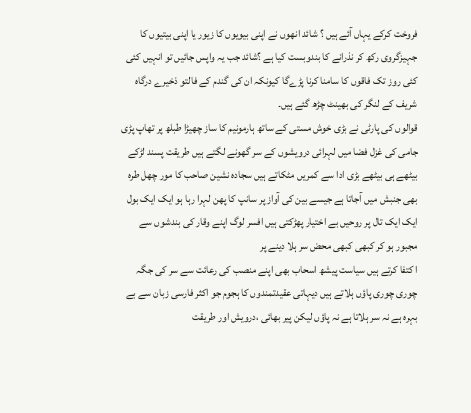فروخت کرکے یہاں آئے ہیں ؟ شائد انھوں نے اپنی بیویوں کا زیور یا اپنی بیتیوں کا جہیزگروی رکھ کر نذرانے کا بندوبست کیا ہے ؟شائد جب یہ واپس جائیں تو انہیں کئی کئی روز تک فاقوں کا سامنا کرنا پڑےگا کیونکہ ان کی گندم کے فالتو ذخیرے درگاہ شریف کے لنگر کی بھینٹ چڑھ گئے ہیں۔
قوالوں کی پارٹی نے بڑی خوش مستی کے ساتھ ہارمونیم کا ساز چھیڑا طبلھ پر تھاپ پڑی جامی کی غزل فضا میں لہرائی درویشوں کے سر گھونے لگتے ہیں طریقت پسند لڑکے بیٹھے ہی بیٹھے بڑی ادا سے کمریں مٹکاتے ہیں سجادہ نشین صاحب کا مور چھل طرہ بھی جنبش میں آجاتا ہے جیسے بین کی آواز پر سانپ کا پھن لہرا رہا ہو ایک ایک بول ایک ایک تال پر روحیں بے اختیار پھڑکتی ہیں افسر لوگ اپنے وقار کی بندشوں سے مجبور ہو کر کبھی کبھی محض سر ہلا دینے پر
ا کتفا کرتے ہیں سیاست پیشھ اسحاب بھی اپنے منصب کی رعائت سے سر کی جگہ چوری چوری پاؤں ہلاتے ہیں دیہاتی عقیدتمندوں کا ہجوم جو اکثر فارسی زبان سے بے بہرہ ہے نہ سر ہلاتا ہے نہ پاؤں لیکن پیر بھائی ،درویش اور طریقت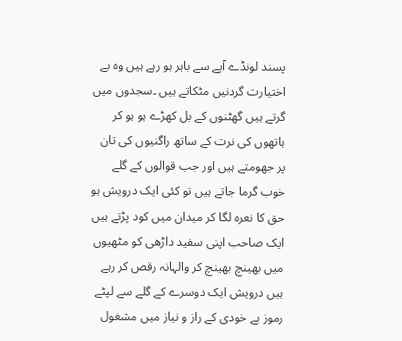پسند لونڈے آپے سے باہر ہو رہے ہیں وہ بے اختیارت گردنیں مٹکاتے ہیں ۔سجدوں میں گرتے ہیں گھٹنوں کے بل کھڑے ہو ہو کر ہاتھوں کی نرت کے ساتھ راگنیوں کی تان پر جھومتے ہیں اور جب قوالوں کے گلے خوب گرما جاتے ہیں تو کئی ایک درویش ہو حق کا نعرہ لگا کر میدان میں کود پڑتے ہیں ایک صاحب اپنی سفید داڑھی کو مٹھیوں میں بھینچ بھینچ کر والہانہ رقص کر رہے ہیں درویش ایک دوسرے کے گلے سے لپٹے رموز بے خودی کے راز و نیاز میں مشغول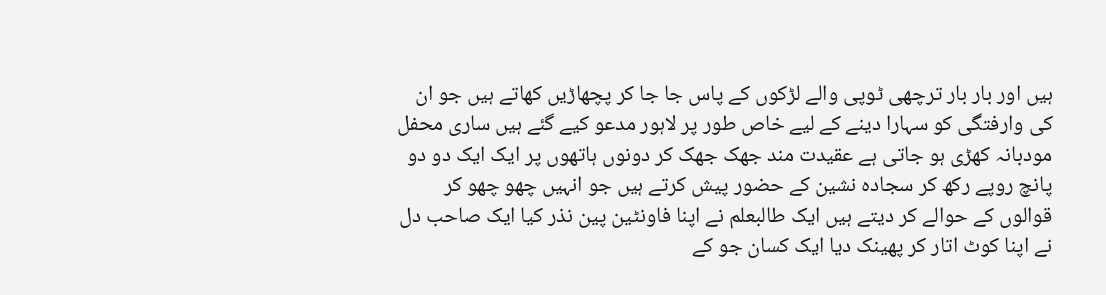ہیں اور بار بار ترچھی ٹوپی والے لڑکوں کے پاس جا جا کر پچھاڑیں کھاتے ہیں جو ان کی وارفتگی کو سہارا دینے کے لیے خاص طور پر لاہور مدعو کیے گئے ہیں ساری محفل مودبانہ کھڑی ہو جاتی ہے عقیدت مند جھک جھک کر دونوں ہاتھوں پر ایک ایک دو دو پانچ روپے رکھ کر سجادہ نشین کے حضور پیش کرتے ہیں جو انہیں چھو چھو کر قوالوں کے حوالے کر دیتے ہیں ایک طالبعلم نے اپنا فاونٹین پین نذر کیا ایک صاحب دل نے اپنا کوٹ اتار کر پھینک دیا ایک کسان جو کے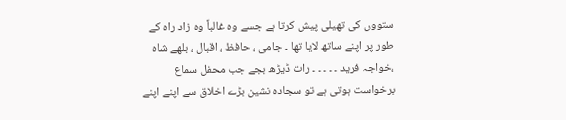ستووں کی تھیلی پیش کرتا ہے جسے وہ غالباً وہ زاد راہ کے طور پر اپنے ساتھ لایا تھا ۔ جامی ، حافظ ، اقبال ، بلھے شاہ ،خواجہ فرید ۔ ۔ ۔ ۔ ۔ رات ڈیڑھ بجے جب محفل سماع برخواست ہوتی ہے تو سجادہ نشین بڑے اخلاق سے اپنے اپنے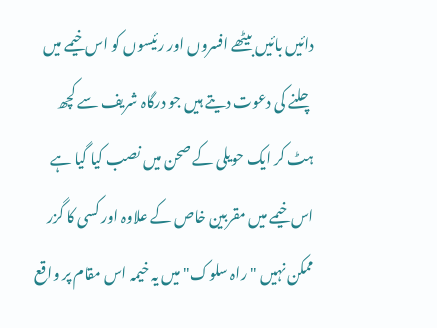دائیں بائیں بیٹھے افسروں اور رئیسوں کو اس خیمے میں چلنے کی دعوت دیتے ہیں جو درگاہ شریف سے کچھ ہٹ کر ایک حویلی کے صحن میں نصب کیا گیا ہے اس خیمے میں مقربین خاص کے علاوہ اور کسی کا گزر ممکن نہیں "راہ سلوک" میں یہ خیمہ اس مقام پر واقع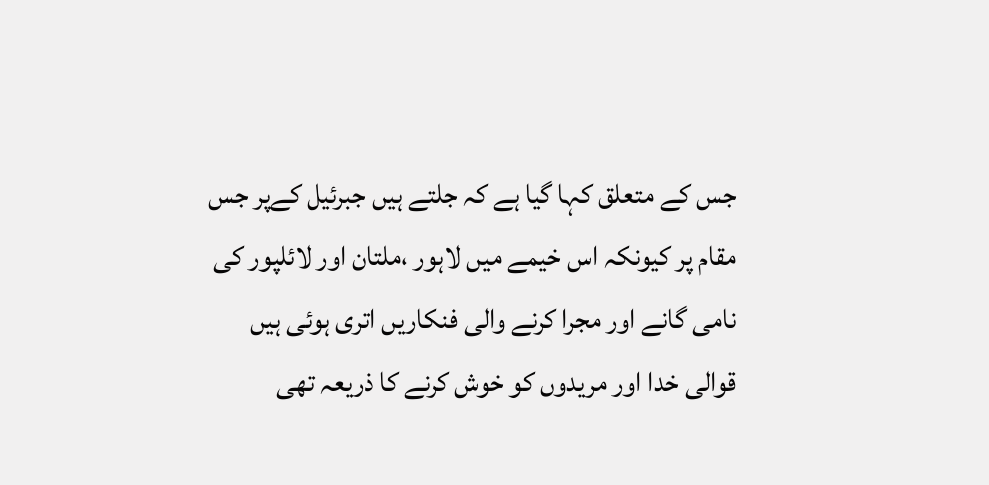جس کے متعلق کہا گیا ہے کہ جلتے ہیں جبرئیل کےپر جس مقام پر کیونکہ اس خیمے میں لاہور ،ملتان اور لائلپور کی نامی گانے اور مجرا کرنے والی فنکاریں اتری ہوئی ہیں
قوالی خدا اور مریدوں کو خوش کرنے کا ذریعہ تھی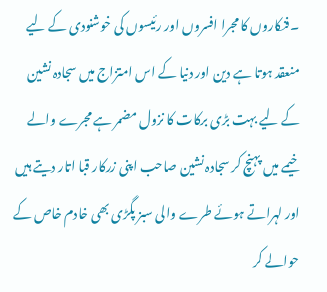۔فنکاروں کا مجرا افسروں اور رئیسوں کی خوشنودی کے لیے منعقد ہوتا ہے دین اور دنیا کے اس امتزاج میں سجادہ نشین کے لیے بہت بڑی برکات کا نزول مضمر ہے مجرے والے خیمے میں پہنچ کر سجادہ نشین صاحب اپنی زرکار قبا اتار دیتے ہیں اور لہراتے ہوئے طرے والی سبز پگڑی بھی خادم خاص کے حوالے کر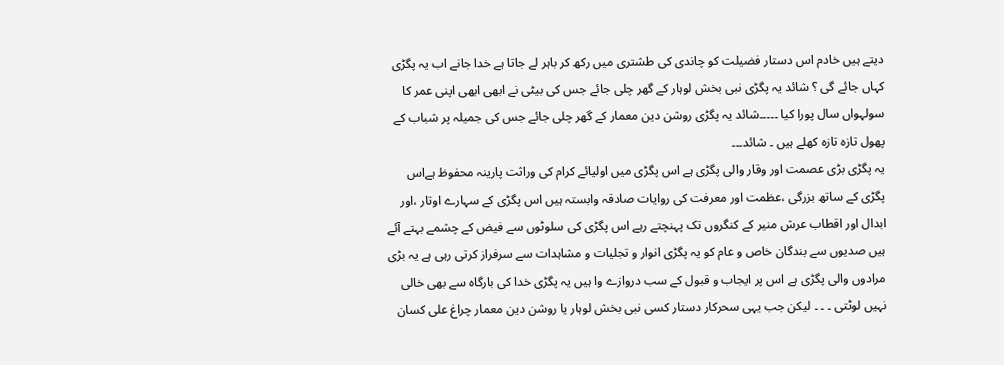دیتے ہیں خادم اس دستار فضیلت کو چاندی کی طشتری میں رکھ کر باہر لے جاتا ہے خدا جانے اب یہ پگڑی کہاں جائے گی ؟ شائد یہ پگڑی نبی بخش لوہار کے گھر چلی جائے جس کی بیٹی نے ابھی ابھی اپنی عمر کا سولہواں سال پورا کیا ۔۔۔۔۔شائد یہ پگڑی روشن دین معمار کے گھر چلی جائے جس کی جمیلہ پر شباب کے پھول تازہ تازہ کھلے ہیں ۔ شائد۔۔۔
یہ پگڑی بڑی عصمت اور وقار والی پگڑی ہے اس پگڑی میں اولیائے کرام کی وراثت پارینہ محفوظ ہےاس پگڑی کے ساتھ بزرگی ،عظمت اور معرفت کی روایات صادقہ وابستہ ہیں اس پگڑی کے سہارے اوتار ،اور ابدال اور اقطاب عرش منیر کے کنگروں تک پہنچتے رہے اس پگڑی کی سلوٹوں سے فیض کے چشمے بہتے آئے ہیں صدیوں سے بندگان خاص و عام کو یہ پگڑی انوار و تجلیات و مشاہدات سے سرفراز کرتی رہی ہے یہ بڑی مرادوں والی پگڑی ہے اس پر ایجاب و قبول کے سب دروازے وا ہیں یہ پگڑی خدا کی بارگاہ سے بھی خالی نہیں لوٹتی ۔ ۔ ۔ لیکن جب یہی سحرکار دستار کسی نبی بخش لوہار یا روشن دین معمار چراغ علی کسان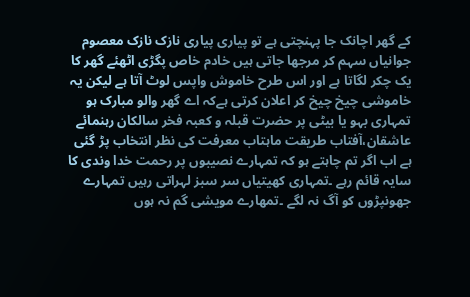کے گھر اچانک جا پہنچتی ہے تو پیاری پیاری نازک نازک معصوم جوانیاں سہم کر مرجھا جاتی ہیں خادم خاص پگڑی اٹھئے گھر کا یک چکر لگاتا ہے اور اس طرح خاموش واپس لوٹ آتا ہے لیکن یہ خاموشی چیخ چیخ کر اعلان کرتی ہےکہ اے گھر والو مبارک ہو تمہاری بہو یا بیٹی پر حضرت قبلہ و کعبہ فخر سالکان رہنمائے عاشقان،آفتاب طریقت ماہتاب معرفت کی نظر انتخاب پڑ گئی ہے اب اگر تم چاہتے ہو کہ تمہارے نصیبوں پر رحمت خدا وندی کا سایہ قائم رہے ۔تمہاری کھیتیاں سر سبز لہراتی رہیں تمہارے جھونپڑوں کو آگ نہ لگے ۔تمھارے مویشی گم نہ ہوں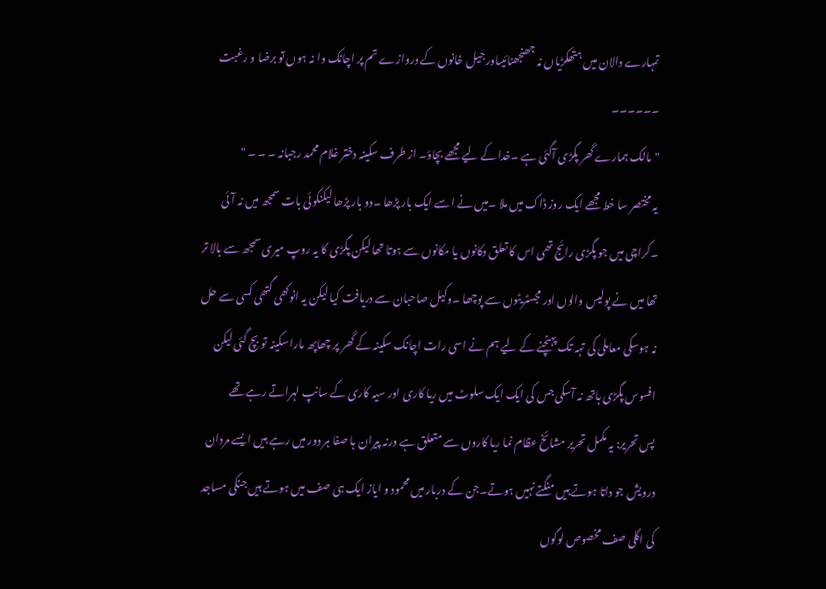تمہارے دالان میں ہتھکڑیاں نہ جھنجھنائیںاور جیل خانوں کے دروازے تم پر اچانک وا نہ ہوں تو برضا و رغبت ۔۔۔۔۔۔
"مالک ہمارے گھر پگڑی آگئی ہے ۔خدا کے لیے مجھے بچاؤ۔ از طرف سکینہ دختر غلام محمد رجبانہ ۔ ۔ ۔ "
یہ مختصر سا خط مجھے ایک روز ڈاک میں ملا ۔میں نے اسے ایک بار پڑھا ۔دو بار پڑھا لیکنکوئی بات سمجھ میں نہ آئی ۔کراچی میں جو پگڑی رائج تھی اس کا تعلق دکانوں یا مکانوں سے ہوتا تھا لیکن پگڑی کا یہ روپ میری سمجھ سے بالا تر تھا میں نے پولیس والوں اور مجسٹریٹوں سے پوچھا ۔وکیل صاحبان سے دریافت کیا لیکن یہ انوکھی گتھی کسی سے حل نہ ہوسکی معاملی کی تہہ تک پہنچنے کے لیے ہم نے اسی رات اچانک سکینہ کے گھر پر چھاپھ مارا سکینہ تو بچ گئی لیکن افسوس پگڑی ہاتھ نہ آسکی جس کی ایک ایک سلوٹ میں ریا کاری اور سیہ کاری کے سانپ لہراتے رہے تھے
پس تحریر: یہ مکمل تحریر مشائخ عظام نما ریا کاروں سے متعلق ہے ورنہ پیران با صفا ہر دور میں رہے ہیں ایسے مردان درویش جو داتا ہوتے ہیں منگتے نہیں ہوتے۔جن کے دربار میں محمود و ایاز ایک ہی صف میں ہوتے ہیں جنکی مساجد کی اگلی صف مخصوص لوگوں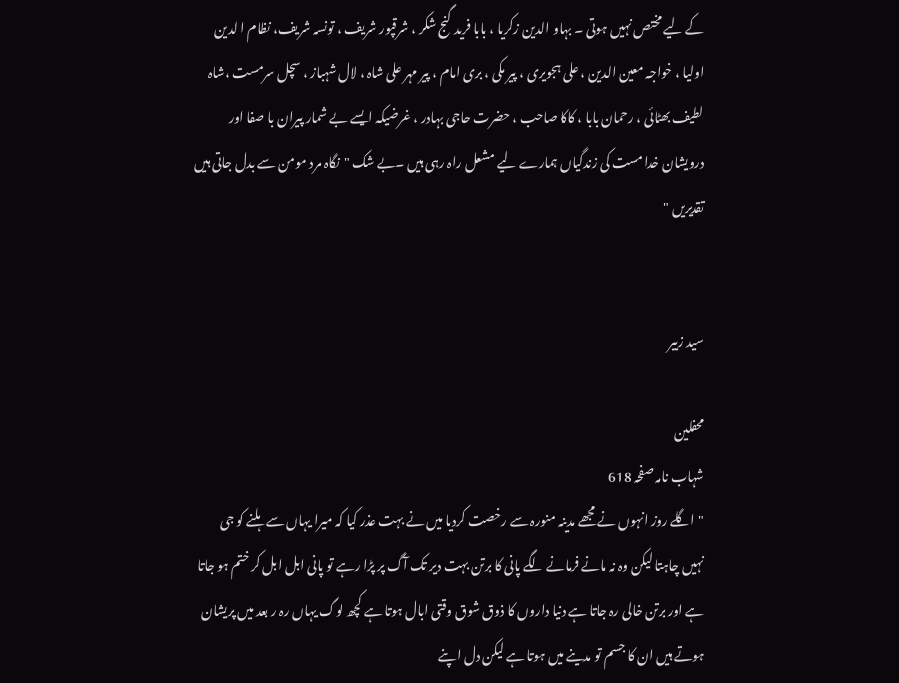کے لیے مختص نہیں ہوتی ۔ بہاو الدین زکریا ، بابا فرید گنج شکر ، شرقپور شریف ، تونسہ شریف، نظام ا لدین اولیا ، خواجہ معین الدین ، علی ہجویری ، پیر مکی ، بری امام ، پیر مہر علی شاہ ، لال شہباز ، سچل سرمست ،شاہ لطیف بھٹائی ، رحمان بابا ، کاکا صاحب ، حضرت حاجی بہادر ، غرضیکہ ایسے بے شمار پیران با صفا اور درویشان خدا مست کی زندگیاں ہمارے لیے مشعل راہ رہی ہیں ۔بے شک "نگاہ مرد مومن سے بدل جاتی ہیں تقدیریں "


سید زبیر

محفلین
شہاب نامہ صفحہ 618
" اگلے روز انہوں نے مجھے مدینہ منورہ سے رخصت کردیا میں نے بہت عذر کیا کہ میرا یہاں سے ہلنے کو جی نہیں چاہتا لیکن وہ نہ مانے فرمانے لگے پانی کا برتن بہت دیر تک آگ پر پڑا رہے تو پانی ابل ابل کر ختم ہو جاتا ہے اور برتن خالی رہ جاتا ہے دنیا داروں کا ذوق شوق وقتی ابال ہوتا ہے کچھ لوگ یہاں رہ ر بعد میں پریشان ہوتے ہیں ان کا جسم تو مدینے میں ہوتا ہے لیکن دل اپنے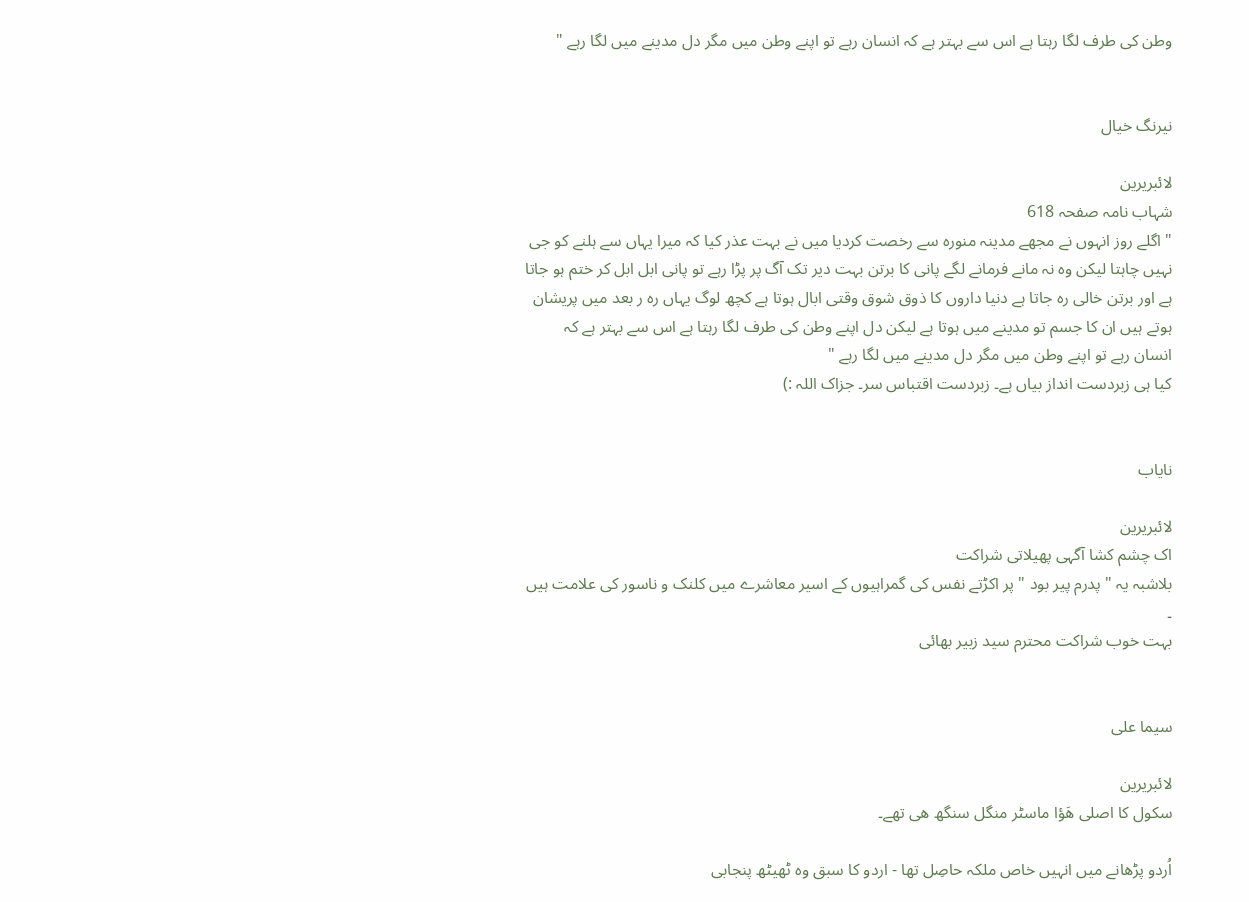وطن کی طرف لگا رہتا ہے اس سے بہتر ہے کہ انسان رہے تو اپنے وطن میں مگر دل مدینے میں لگا رہے "


نیرنگ خیال

لائبریرین
شہاب نامہ صفحہ 618
" اگلے روز انہوں نے مجھے مدینہ منورہ سے رخصت کردیا میں نے بہت عذر کیا کہ میرا یہاں سے ہلنے کو جی نہیں چاہتا لیکن وہ نہ مانے فرمانے لگے پانی کا برتن بہت دیر تک آگ پر پڑا رہے تو پانی ابل ابل کر ختم ہو جاتا ہے اور برتن خالی رہ جاتا ہے دنیا داروں کا ذوق شوق وقتی ابال ہوتا ہے کچھ لوگ یہاں رہ ر بعد میں پریشان ہوتے ہیں ان کا جسم تو مدینے میں ہوتا ہے لیکن دل اپنے وطن کی طرف لگا رہتا ہے اس سے بہتر ہے کہ انسان رہے تو اپنے وطن میں مگر دل مدینے میں لگا رہے "
کیا ہی زبردست انداز بیاں ہے۔ زبردست اقتباس سر۔ جزاک اللہ :)


نایاب

لائبریرین
اک چشم کشا آگہی پھیلاتی شراکت
بلاشبہ یہ " پدرم پیر بود " پر اکڑتے نفس کی گمراہیوں کے اسیر معاشرے میں کلنک و ناسور کی علامت ہیں ۔
بہت خوب شراکت محترم سید زبیر بھائی


سیما علی

لائبریرین
سکول کا اصلی ھَؤا ماسٹر منگل سنگھ ھی تھے۔

اُردو پڑھانے میں انہیں خاص ملکہ حاصِل تھا - اردو کا سبق وہ ٹھیٹھ پنجابی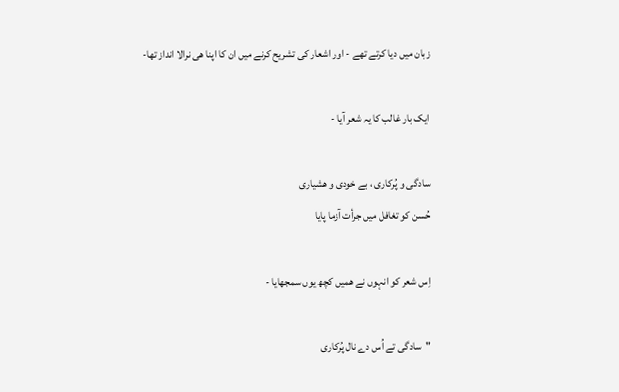زبان میں دیا کرتے تھے - اور اشعار کی تشریح کرنے میں ان کا اپنا ھی نرالا انداز تھا-

ایک بار غالب کا یہ شعر آیا -

سادگی و پُرکاری ، بے خودی و ھشیاری
حُسن کو تغافل میں جرأت آزما پایا

اِس شعر کو انہوں نے ھمیں کچھ یوں سمجھایا -

"سادگی تے اُس دے نال پُرکاری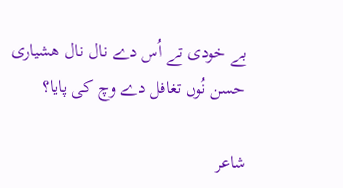بے خودی تے اُس دے نال نال ھشیاری
حسن نُوں تغافل دے وچ کی پایا؟

شاعر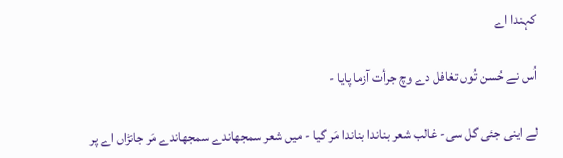کہندا اے

اُس نے حُسن تُوں تغافل دے وچ جرأت آزما پایا -

لے اینی جئی گل سی- غالب شعر بناندا بناندا مَر گیا - میں شعر سمجھاندے سمجھاندے مَر جانڑاں اے پر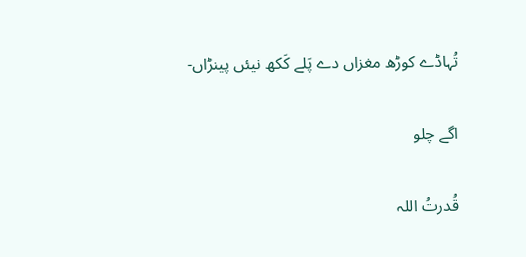تُہاڈے کوڑھ مغزاں دے پَلے کَکھ نیئں پینڑاں-

اگے چلو

قُدرتُ اللہ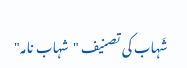شَہاب کی تصنیف "شہاب نامہ"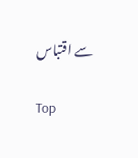سے اقتباس

Top